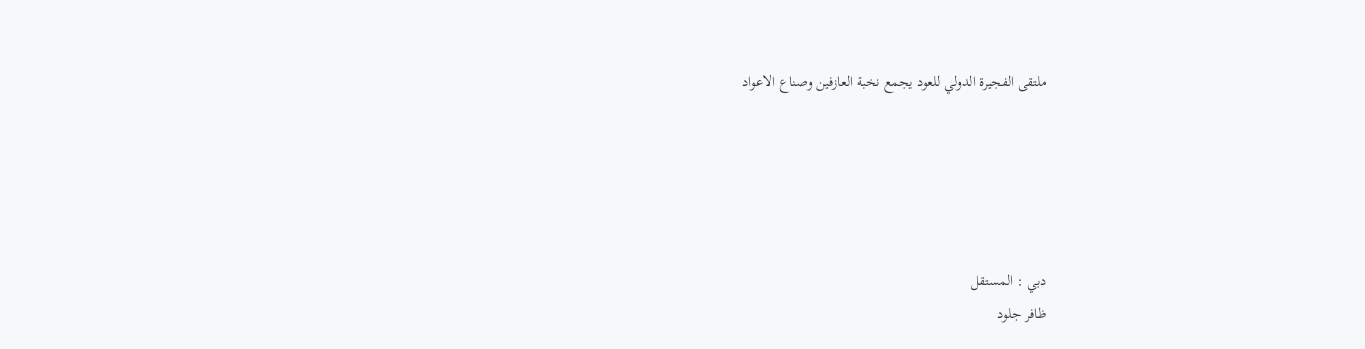ملتقى الفجيرة الدولي للعود يجمع نخبة العازفين وصناع الاعواد





دبي : المستقل
ظافر جلود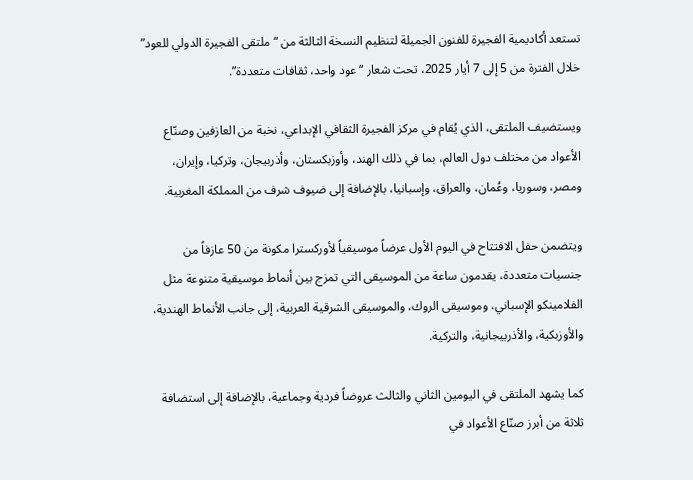تستعد أكاديمية الفجيرة للفنون الجميلة لتنظيم النسخة الثالثة من “ملتقى الفجيرة الدولي للعود” خلال الفترة من 5 إلى 7 أيار 2025، تحت شعار “عود واحد، ثقافات متعددة”.

ويستضيف الملتقى، الذي يُقام في مركز الفجيرة الثقافي الإبداعي، نخبة من العازفين وصنّاع الأعواد من مختلف دول العالم، بما في ذلك الهند، وأوزبكستان، وأذربيجان، وتركيا، وإيران، ومصر، وسوريا، وعُمان، والعراق، وإسبانيا، بالإضافة إلى ضيوف شرف من المملكة المغربية.

ويتضمن حفل الافتتاح في اليوم الأول عرضاً موسيقياً لأوركسترا مكونة من 50 عازفاً من جنسيات متعددة، يقدمون ساعة من الموسيقى التي تمزج بين أنماط موسيقية متنوعة مثل الفلامينكو الإسباني، وموسيقى الروك، والموسيقى الشرقية العربية، إلى جانب الأنماط الهندية، والأوزبكية، والأذربيجانية، والتركية.

كما يشهد الملتقى في اليومين الثاني والثالث عروضاً فردية وجماعية، بالإضافة إلى استضافة ثلاثة من أبرز صنّاع الأعواد في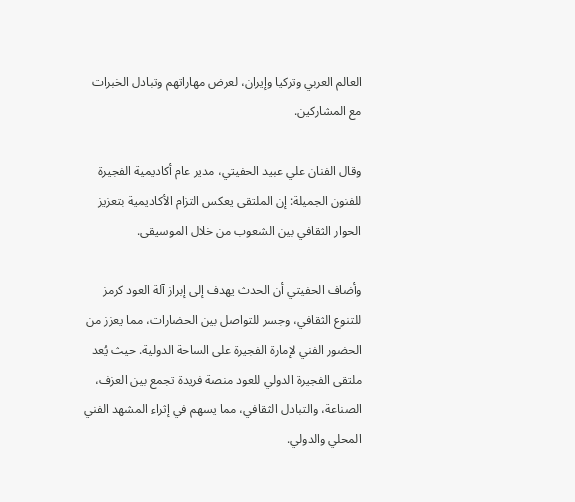العالم العربي وتركيا وإيران، لعرض مهاراتهم وتبادل الخبرات مع المشاركين.

وقال الفنان علي عبيد الحفيتي، مدير عام أكاديمية الفجيرة للفنون الجميلة: إن الملتقى يعكس التزام الأكاديمية بتعزيز الحوار الثقافي بين الشعوب من خلال الموسيقى.

وأضاف الحفيتي أن الحدث يهدف إلى إبراز آلة العود كرمز للتنوع الثقافي، وجسر للتواصل بين الحضارات، مما يعزز من الحضور الفني لإمارة الفجيرة على الساحة الدولية. حيث يُعد ملتقى الفجيرة الدولي للعود منصة فريدة تجمع بين العزف، الصناعة، والتبادل الثقافي، مما يسهم في إثراء المشهد الفني المحلي والدولي.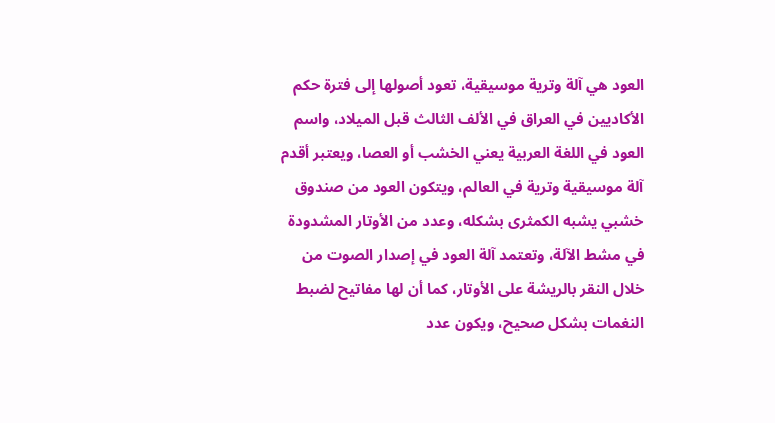العود هي آلة وترية موسيقية، تعود أصولها إلى فترة حكم الأكاديين في العراق في الألف الثالث قبل الميلاد، واسم العود في اللغة العربية يعني الخشب أو العصا، ويعتبر أقدم آلة موسيقية وترية في العالم، ويتكون العود من صندوق خشبي يشبه الكمثرى بشكله، وعدد من الأوتار المشدودة في مشط الآلة، وتعتمد آلة العود في إصدار الصوت من خلال النقر بالريشة على الأوتار، كما أن لها مفاتيح لضبط النغمات بشكل صحيح، ويكون عدد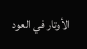الأوتار في العود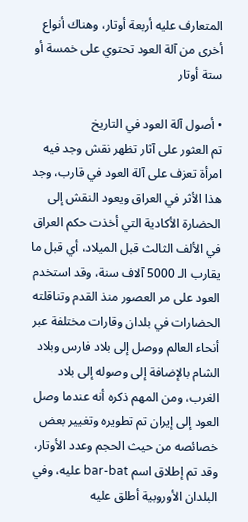المتعارف عليه أربعة أوتار، وهناك أنواع أخرى من آلة العود تحتوي على خمسة أو ستة أوتار

• أصول آلة العود في التاريخ
تم العثور على آثار تظهر نقش وجد فيه امرأة تعزف على آلة العود في قارب، وجد هذا الأثر في العراق ويعود النقش إلى الحضارة الأكادية التي أخذت حكم العراق في الألف الثالث قبل الميلاد، أي قبل ما يقارب الـ 5000 آلاف سنة، وقد استخدم العود على مر العصور منذ القدم وتناقلته الحضارات في بلدان وقارات مختلفة عبر أنحاء العالم ووصل إلى بلاد فارس وبلاد الشام بالإضافة إلى وصوله إلى بلاد الغرب، ومن المهم ذكره أنه عندما وصل العود إلى إيران تم تطويره وتغيير بعض خصائصه من حيث الحجم وعدد الأوتار، وقد تم إطلاق اسم bar-bat عليه، وفي البلدان الأوروبية أطلق عليه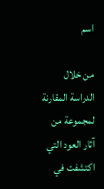اسم

من خلال الدراسة المقارنة لمجموعة من آثار العود التي اكتشفت في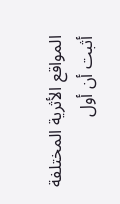المواقع الأثرية المختلفة أثبت أن أول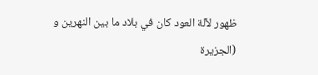ظهور لآلة العود كان في بلاد ما بين النهرين و (الجزيرة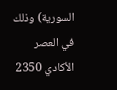السورية) وذلك في العصر الأكادي 2350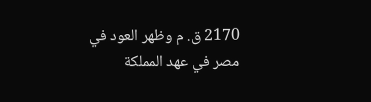2170 ق. م وظهر العود في مصر في عهد المملكة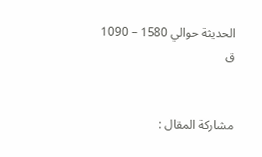الحديثة حوالي 1580 – 1090 ق


مشاركة المقال :